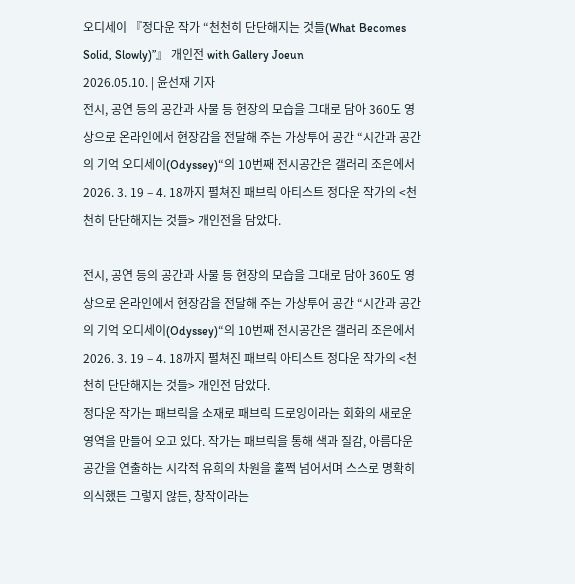오디세이 『정다운 작가 “천천히 단단해지는 것들(What Becomes Solid, Slowly)”』 개인전 with Gallery Joeun
2026.05.10. | 윤선재 기자
전시, 공연 등의 공간과 사물 등 현장의 모습을 그대로 담아 360도 영상으로 온라인에서 현장감을 전달해 주는 가상투어 공간 “시간과 공간의 기억 오디세이(Odyssey)“의 10번째 전시공간은 갤러리 조은에서 2026. 3. 19 – 4. 18까지 펼쳐진 패브릭 아티스트 정다운 작가의 <천천히 단단해지는 것들> 개인전을 담았다.

전시, 공연 등의 공간과 사물 등 현장의 모습을 그대로 담아 360도 영상으로 온라인에서 현장감을 전달해 주는 가상투어 공간 “시간과 공간의 기억 오디세이(Odyssey)“의 10번째 전시공간은 갤러리 조은에서 2026. 3. 19 – 4. 18까지 펼쳐진 패브릭 아티스트 정다운 작가의 <천천히 단단해지는 것들> 개인전 담았다.
정다운 작가는 패브릭을 소재로 패브릭 드로잉이라는 회화의 새로운 영역을 만들어 오고 있다. 작가는 패브릭을 통해 색과 질감, 아름다운 공간을 연출하는 시각적 유희의 차원을 훌쩍 넘어서며 스스로 명확히 의식했든 그렇지 않든, 창작이라는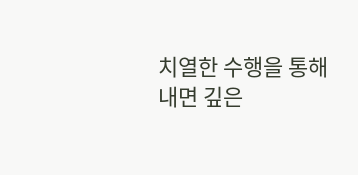치열한 수행을 통해 내면 깊은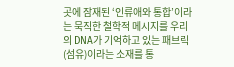곳에 잠재된 ‘인류애와 통합’이라는 묵직한 철학적 메시지를 우리의 DNA가 기억하고 있는 패브릭(섬유)이라는 소재를 통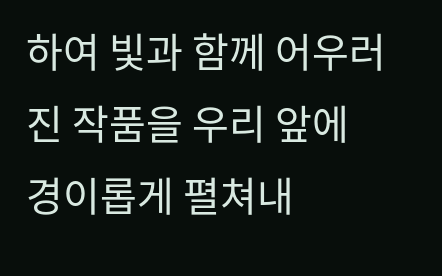하여 빛과 함께 어우러진 작품을 우리 앞에 경이롭게 펼쳐내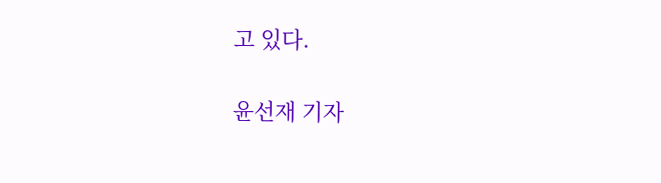고 있다.

윤선재 기자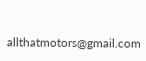allthatmotors@gmail.com